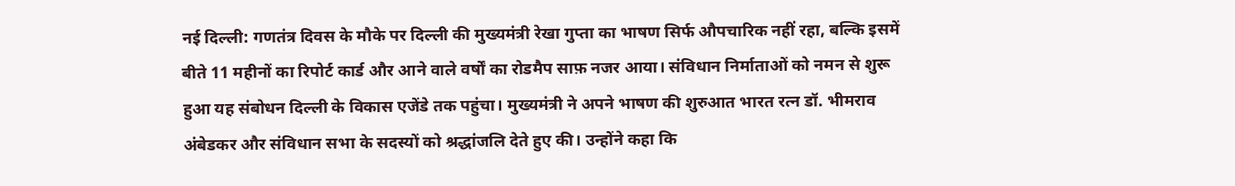नई दिल्ली: गणतंत्र दिवस के मौके पर दिल्ली की मुख्यमंत्री रेखा गुप्ता का भाषण सिर्फ औपचारिक नहीं रहा, बल्कि इसमें बीते 11 महीनों का रिपोर्ट कार्ड और आने वाले वर्षों का रोडमैप साफ़ नजर आया। संविधान निर्माताओं को नमन से शुरू हुआ यह संबोधन दिल्ली के विकास एजेंडे तक पहुंचा। मुख्यमंत्री ने अपने भाषण की शुरुआत भारत रत्न डॉ. भीमराव अंबेडकर और संविधान सभा के सदस्यों को श्रद्धांजलि देते हुए की। उन्होंने कहा कि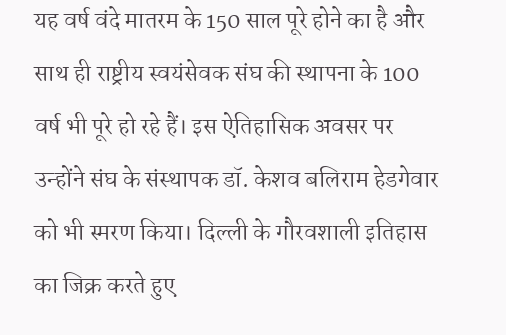यह वर्ष वंदे मातरम के 150 साल पूरे होने का है और साथ ही राष्ट्रीय स्वयंसेवक संघ की स्थापना के 100 वर्ष भी पूरे हो रहे हैं। इस ऐतिहासिक अवसर पर उन्होंने संघ के संस्थापक डॉ. केशव बलिराम हेडगेवार को भी स्मरण किया। दिल्ली के गौरवशाली इतिहास का जिक्र करते हुए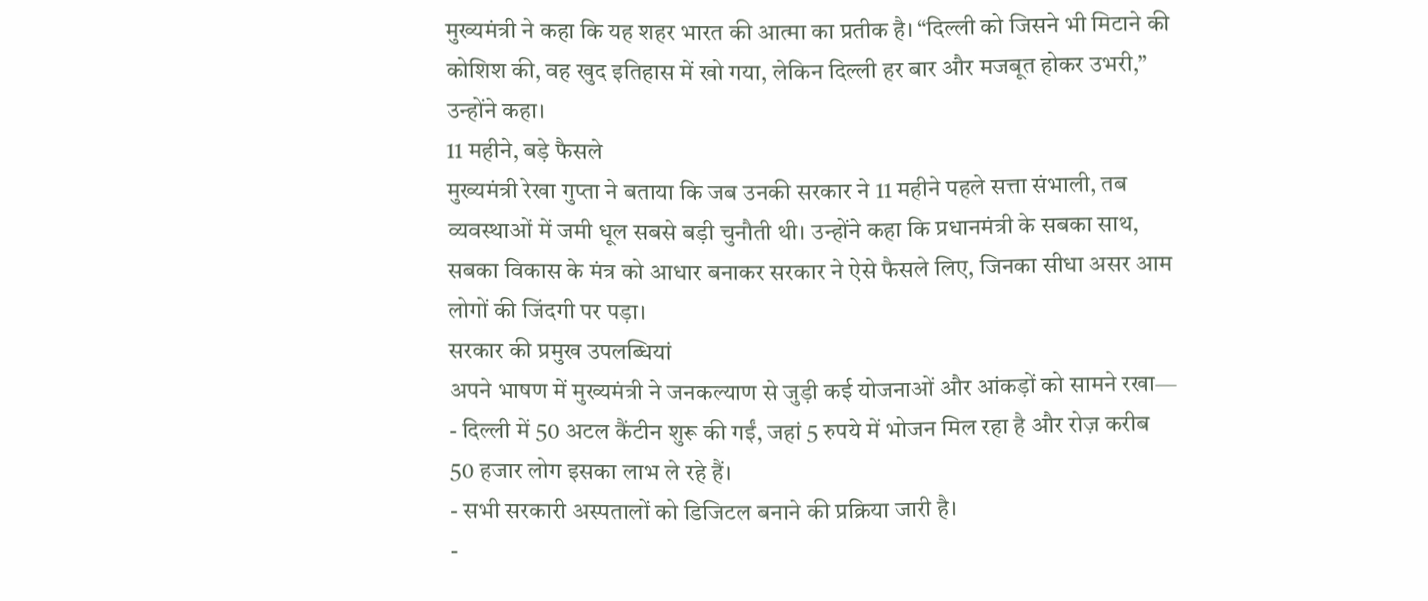मुख्यमंत्री ने कहा कि यह शहर भारत की आत्मा का प्रतीक है। “दिल्ली को जिसने भी मिटाने की कोशिश की, वह खुद इतिहास में खो गया, लेकिन दिल्ली हर बार और मजबूत होकर उभरी,” उन्होंने कहा।
11 महीने, बड़े फैसले
मुख्यमंत्री रेखा गुप्ता ने बताया कि जब उनकी सरकार ने 11 महीने पहले सत्ता संभाली, तब व्यवस्थाओं में जमी धूल सबसे बड़ी चुनौती थी। उन्होंने कहा कि प्रधानमंत्री के सबका साथ, सबका विकास के मंत्र को आधार बनाकर सरकार ने ऐसे फैसले लिए, जिनका सीधा असर आम लोगों की जिंदगी पर पड़ा।
सरकार की प्रमुख उपलब्धियां
अपने भाषण में मुख्यमंत्री ने जनकल्याण से जुड़ी कई योजनाओं और आंकड़ों को सामने रखा—
- दिल्ली में 50 अटल कैंटीन शुरू की गईं, जहां 5 रुपये में भोजन मिल रहा है और रोज़ करीब 50 हजार लोग इसका लाभ ले रहे हैं।
- सभी सरकारी अस्पतालों को डिजिटल बनाने की प्रक्रिया जारी है।
-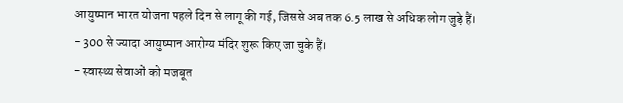आयुष्मान भारत योजना पहले दिन से लागू की गई, जिससे अब तक 6.5 लाख से अधिक लोग जुड़े हैं।
- 300 से ज्यादा आयुष्मान आरोग्य मंदिर शुरू किए जा चुके हैं।
- स्वास्थ्य सेवाओं को मजबूत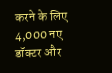करने के लिए 4,000 नए डॉक्टर और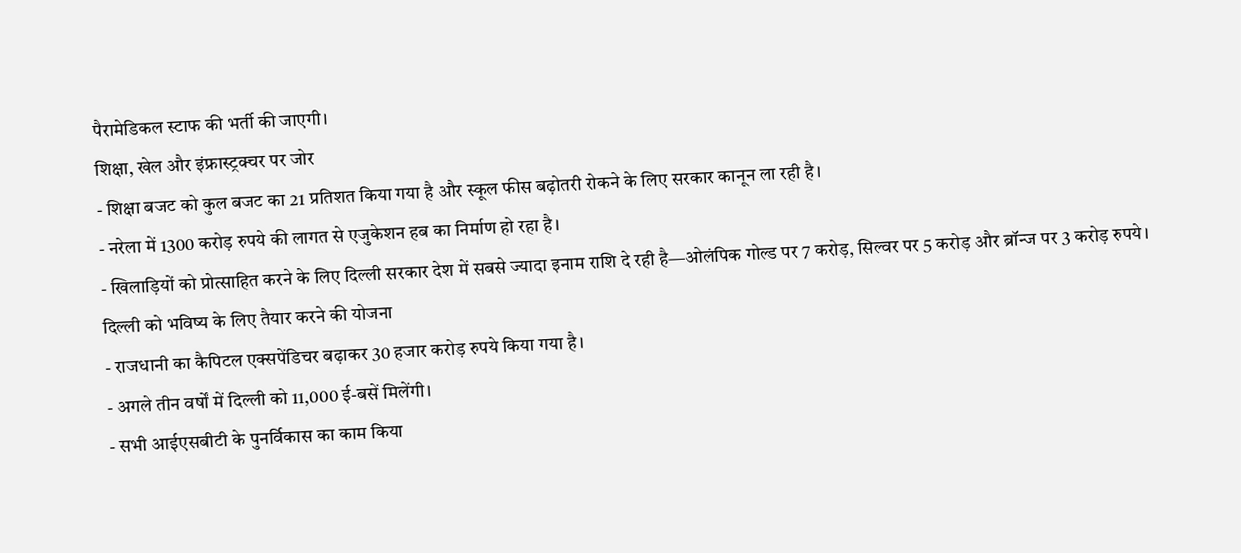पैरामेडिकल स्टाफ की भर्ती की जाएगी।
शिक्षा, खेल और इंफ्रास्ट्रक्चर पर जोर
- शिक्षा बजट को कुल बजट का 21 प्रतिशत किया गया है और स्कूल फीस बढ़ोतरी रोकने के लिए सरकार कानून ला रही है।
- नरेला में 1300 करोड़ रुपये की लागत से एजुकेशन हब का निर्माण हो रहा है।
- खिलाड़ियों को प्रोत्साहित करने के लिए दिल्ली सरकार देश में सबसे ज्यादा इनाम राशि दे रही है—ओलंपिक गोल्ड पर 7 करोड़, सिल्वर पर 5 करोड़ और ब्रॉन्ज पर 3 करोड़ रुपये।
दिल्ली को भविष्य के लिए तैयार करने की योजना
- राजधानी का कैपिटल एक्सपेंडिचर बढ़ाकर 30 हजार करोड़ रुपये किया गया है।
- अगले तीन वर्षों में दिल्ली को 11,000 ई-बसें मिलेंगी।
- सभी आईएसबीटी के पुनर्विकास का काम किया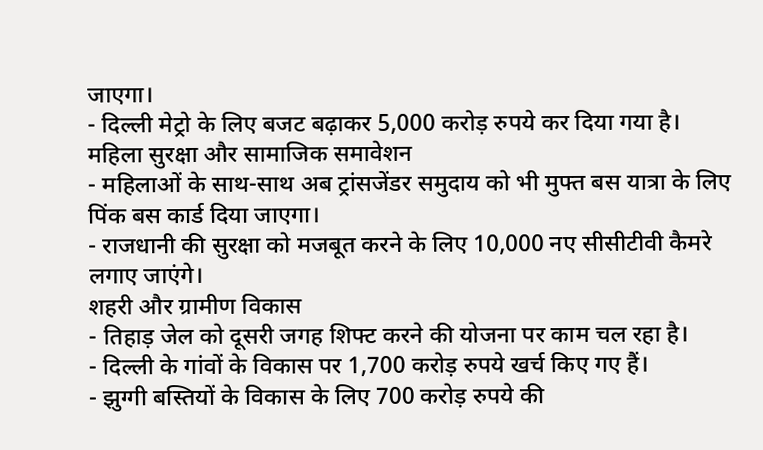जाएगा।
- दिल्ली मेट्रो के लिए बजट बढ़ाकर 5,000 करोड़ रुपये कर दिया गया है।
महिला सुरक्षा और सामाजिक समावेशन
- महिलाओं के साथ-साथ अब ट्रांसजेंडर समुदाय को भी मुफ्त बस यात्रा के लिए पिंक बस कार्ड दिया जाएगा।
- राजधानी की सुरक्षा को मजबूत करने के लिए 10,000 नए सीसीटीवी कैमरे लगाए जाएंगे।
शहरी और ग्रामीण विकास
- तिहाड़ जेल को दूसरी जगह शिफ्ट करने की योजना पर काम चल रहा है।
- दिल्ली के गांवों के विकास पर 1,700 करोड़ रुपये खर्च किए गए हैं।
- झुग्गी बस्तियों के विकास के लिए 700 करोड़ रुपये की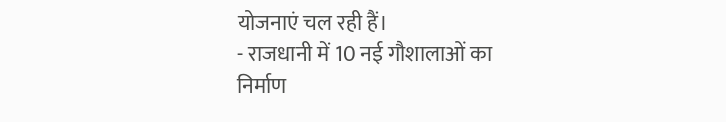योजनाएं चल रही हैं।
- राजधानी में 10 नई गौशालाओं का निर्माण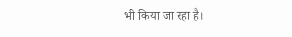भी किया जा रहा है।